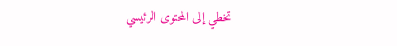تخطي إلى المحتوى الرئيسي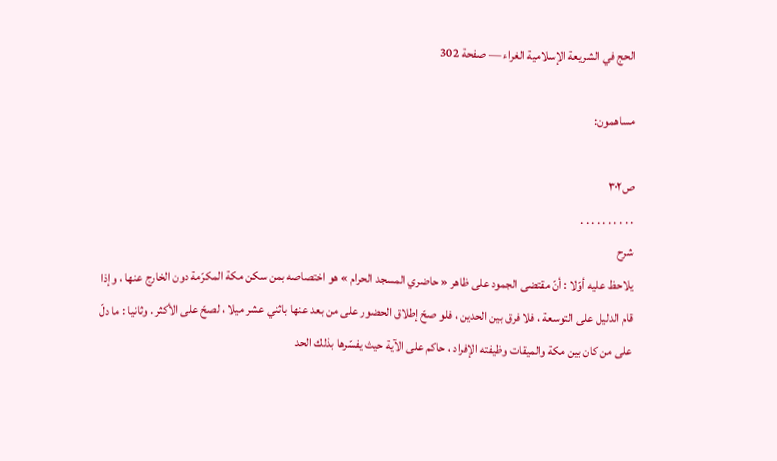الحج في الشريعة الإسلامية الغراء — صفحة 302

مساهمون:

ص٣٠٢
. . . . . . . . . .
شرح
يلاحظ عليه أوّلا : أنّ مقتضى الجمود على ظاهر « حاضري المسجد الحرام » هو اختصاصه بمن سكن مكة المكرّمة دون الخارج عنها ، وإذا قام الدليل على التوسعة ، فلا فرق بين الحدين ، فلو صحّ إطلاق الحضور على من بعد عنها باثني عشر ميلا ، لصحّ على الأكثر . وثانيا : ما دلّ على من كان بين مكة والميقات وظيفته الإفراد ، حاكم على الآية حيث يفسّرها بذلك الحد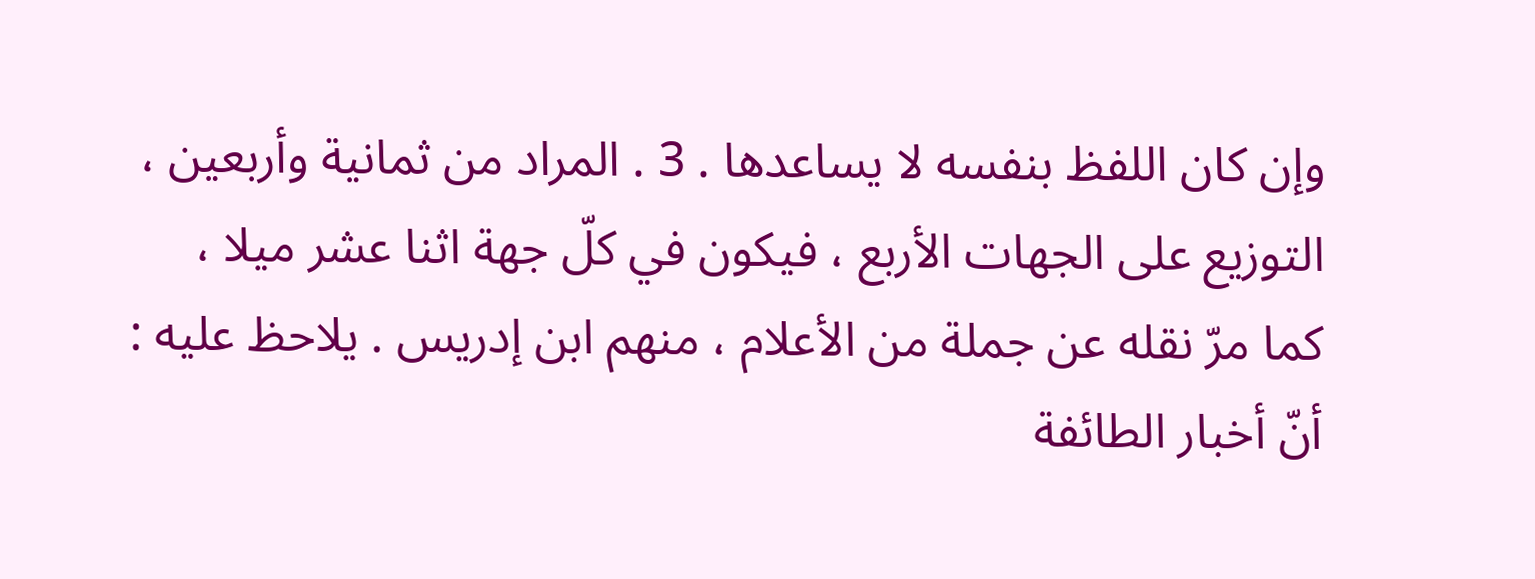وإن كان اللفظ بنفسه لا يساعدها . 3 . المراد من ثمانية وأربعين ، التوزيع على الجهات الأربع ، فيكون في كلّ جهة اثنا عشر ميلا ، كما مرّ نقله عن جملة من الأعلام ، منهم ابن إدريس . يلاحظ عليه : أنّ أخبار الطائفة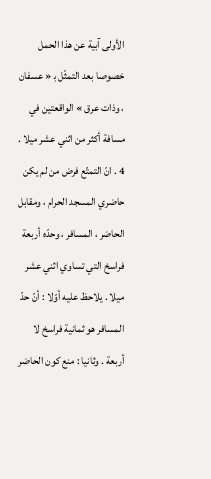الأولى آبية عن هذا الحمل خصوصا بعد التمثّل ب‍ « عسفان ، وذات عرق » الواقعتين في مسافة أكثر من اثني عشر ميلا . 4 . انّ التمتّع فرض من لم يكن حاضري المسجد الحرام ، ومقابل الحاضر ، المسافر ، وحدّه أربعة فراسخ التي تساوي اثني عشر ميلا . يلاحظ عليه أوّلا : أنّ حدّ المسافر هو ثمانية فراسخ لا أربعة . وثانيا : منع كون الحاضر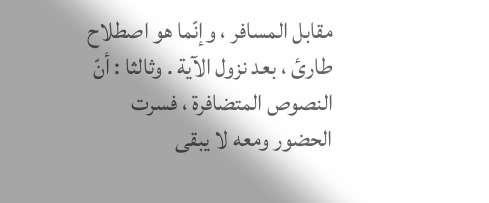مقابل المسافر ، وإنّما هو اصطلاح طارئ ، بعد نزول الآية . وثالثا : أنّ النصوص المتضافرة ، فسرت الحضور ومعه لا يبقى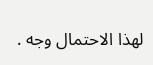لهذا الاحتمال وجه .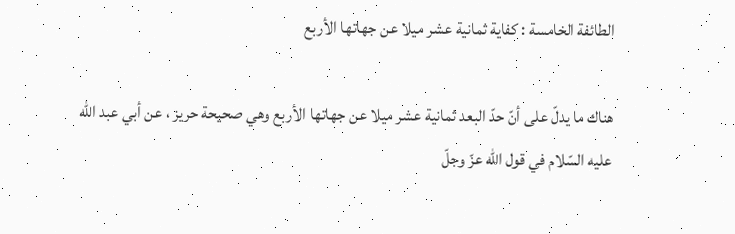الطائفة الخامسة : كفاية ثمانية عشر ميلا عن جهاتها الأربع

هناك ما يدلّ على أنّ حدّ البعد ثمانية عشر ميلا عن جهاتها الأربع وهي صحيحة حريز ، عن أبي عبد اللّه عليه السّلام في قول اللّه عزّ وجلّ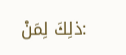:ذلِكَ لِمَنْ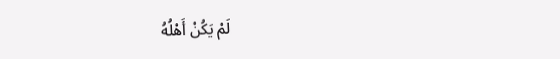لَمْ يَكُنْ أَهْلُهُ